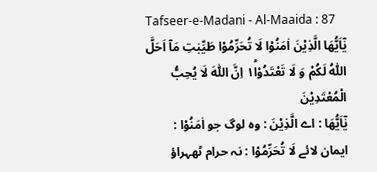Tafseer-e-Madani - Al-Maaida : 87
یٰۤاَیُّهَا الَّذِیْنَ اٰمَنُوْا لَا تُحَرِّمُوْا طَیِّبٰتِ مَاۤ اَحَلَّ اللّٰهُ لَكُمْ وَ لَا تَعْتَدُوْا١ؕ اِنَّ اللّٰهَ لَا یُحِبُّ الْمُعْتَدِیْنَ
يٰٓاَيُّھَا : اے الَّذِيْنَ : وہ لوگ جو اٰمَنُوْا : ایمان لائے لَا تُحَرِّمُوْا : نہ حرام ٹھہراؤ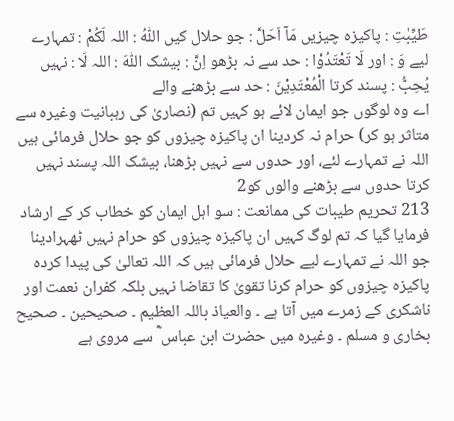طَيِّبٰتِ : پاکیزہ چیزیں مَآ اَحَلَّ : جو حلال کیں اللّٰهُ : اللہ لَكُمْ : تمہارے لیے وَ : اور لَا تَعْتَدُوْا : حد سے نہ بڑھو اِنَّ : بیشک اللّٰهَ : اللہ لَا : نہیں يُحِبُّ : پسند کرتا الْمُعْتَدِيْنَ : حد سے بڑھنے والے
اے وہ لوگوں جو ایمان لائے ہو کہیں تم (نصاریٰ کی رہبانیت وغیرہ سے متاثر ہو کر) حرام نہ کردینا ان پاکیزہ چیزوں کو جو حلال فرمائی ہیں اللہ نے تمہارے لئے، اور حدوں سے نہیں بڑھنا، بیشک اللہ پسند نہیں کرتا حدوں سے بڑھنے والوں کو2
213 تحریم طیبات کی ممانعت : سو اہل ایمان کو خطاب کر کے ارشاد فرمایا گیا کہ تم لوگ کہیں ان پاکیزہ چیزوں کو حرام نہیں ٹھہرادینا جو اللہ نے تمہارے لیے حلال فرمائی ہیں کہ اللہ تعالیٰ کی پیدا کردہ پاکیزہ چیزوں کو حرام کرنا تقویٰ کا تقاضا نہیں بلکہ کفران نعمت اور ناشکری کے زمرے میں آتا ہے ۔ والعیاذ باللہ العظیم ۔ صحیحین ۔ صحیح بخاری و مسلم ۔ وغیرہ میں حضرت ابن عباس ؓ سے مروی ہے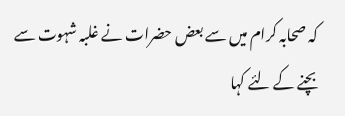کہ صحابہ کرام میں سے بعض حضرات نے غلبہ شہوت سے بچنے کے لئے کہا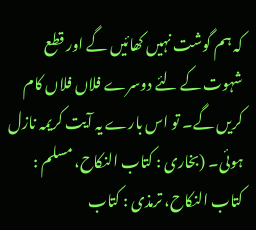کہ ہم گوشت نہیں کھائیں گے اور قطع شہوت کے لئے دوسرے فلاں فلاں کام کریں گے۔ تو اس بارے یہ آیت کریمہ نازل ہوئی۔ (بخاری : کتاب النکاح، مسلم : کتاب النکاح، ترمذی : کتاب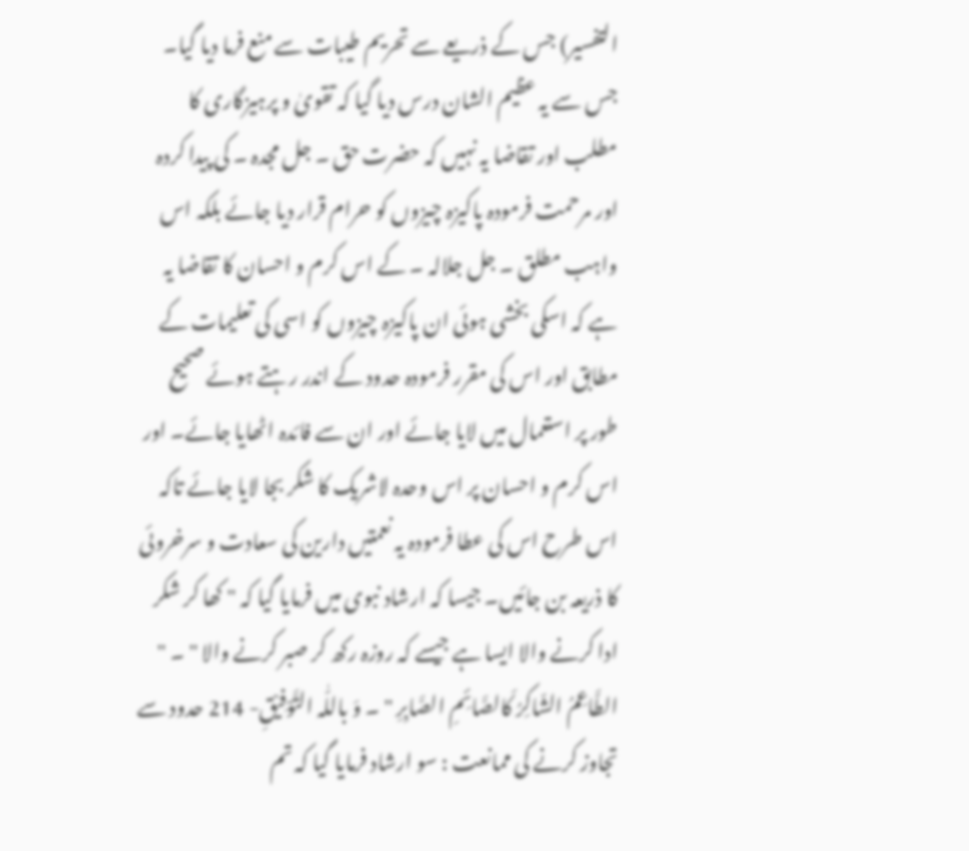التفسیر) جس کے ذریعے سے تحریم طیبات سے منع فرما دیا گیا۔ جس سے یہ عظیم الشان درس دیا گیا کہ تقویٰ و پرہیزگاری کا مطلب اور تقاضا یہ نہیں کہ حضرت حق ۔ جل مجدہ ۔ کی پیدا کردہ اور مرحمت فرمودہ پاکیزہ چیزوں کو حرام قرار دیا جائے بلکہ اس واہب مطلق ۔ جل جلالہ ۔ کے اس کرم و احسان کا تقاضا یہ ہے کہ اسکی بخشی ہوئی ان پاکیزہ چیزوں کو اسی کی تعلیمات کے مطابق اور اس کی مقرر فرمودہ حدود کے اندر رہتے ہوئے صحیح طور پر استعمال میں لایا جائے اور ان سے فائدہ اٹھایا جائے۔ اور اس کرم و احسان پر اس وحدہ لاشریک کا شکر بجا لایا جائے تاکہ اس طرح اس کی عطا فرمودہ یہ نعمتیں دارین کی سعادت و سرخروئی کا ذریعہ بن جائیں۔ جیسا کہ ارشاد نبوی میں فرمایا گیا کہ " کھا کر شکر ادا کرنے والا ایسا ہے جیسے کہ روزہ رکھ کر صبر کرنے والا " ۔ " الطَّاعِمُ الشّاکِرُ کَالصَّائِمِ الصَّابِرِ " ۔ وَ باللّٰہ التَّوْفِیْقِ- 214 حدود سے تجاوز کرنے کی ممانعت : سو ارشاد فرمایا گیا کہ تم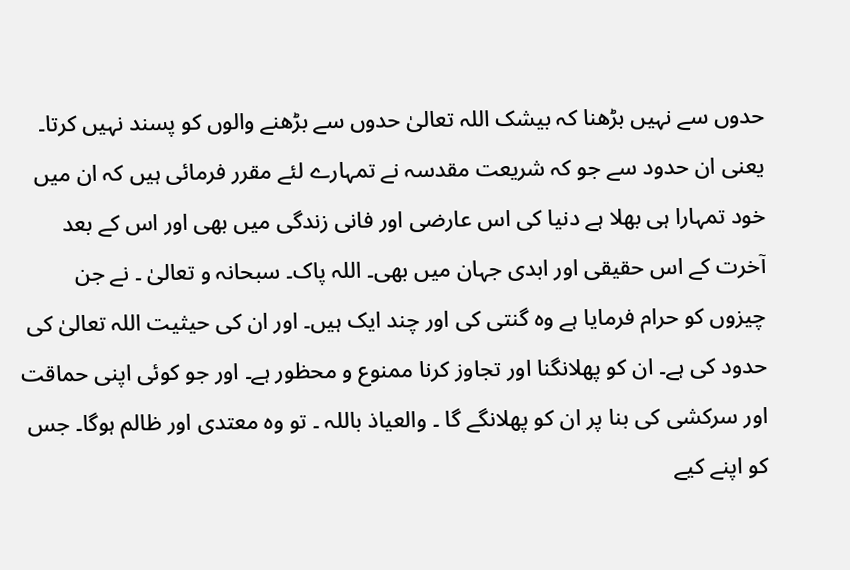حدوں سے نہیں بڑھنا کہ بیشک اللہ تعالیٰ حدوں سے بڑھنے والوں کو پسند نہیں کرتا۔ یعنی ان حدود سے جو کہ شریعت مقدسہ نے تمہارے لئے مقرر فرمائی ہیں کہ ان میں خود تمہارا ہی بھلا ہے دنیا کی اس عارضی اور فانی زندگی میں بھی اور اس کے بعد آخرت کے اس حقیقی اور ابدی جہان میں بھی۔ اللہ پاک۔ سبحانہ و تعالیٰ ۔ نے جن چیزوں کو حرام فرمایا ہے وہ گنتی کی اور چند ایک ہیں۔ اور ان کی حیثیت اللہ تعالیٰ کی حدود کی ہے۔ ان کو پھلانگنا اور تجاوز کرنا ممنوع و محظور ہے۔ اور جو کوئی اپنی حماقت اور سرکشی کی بنا پر ان کو پھلانگے گا ۔ والعیاذ باللہ ۔ تو وہ معتدی اور ظالم ہوگا۔ جس کو اپنے کیے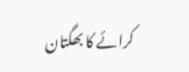کرائے کا بھگتان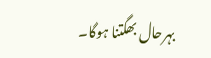بہرحال بھگتنا ہوگا۔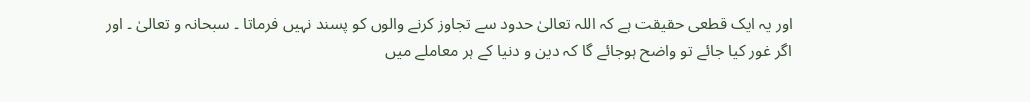اور یہ ایک قطعی حقیقت ہے کہ اللہ تعالیٰ حدود سے تجاوز کرنے والوں کو پسند نہیں فرماتا ۔ سبحانہ و تعالیٰ ۔ اور اگر غور کیا جائے تو واضح ہوجائے گا کہ دین و دنیا کے ہر معاملے میں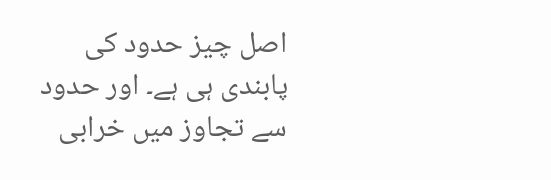اصل چیز حدود کی پابندی ہی ہے۔ اور حدود سے تجاوز میں خرابی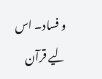و فساد۔ اس لیے قرآن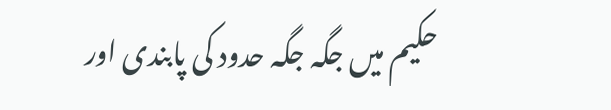حکیم میں جگہ جگہ حدود کی پابندی اور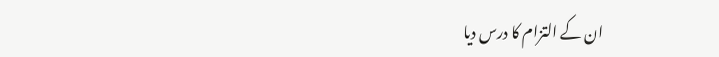ان کے التزام کا درس دیا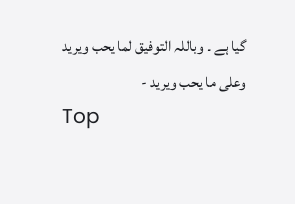گیا ہے ۔ وباللہ التوفیق لما یحب ویرید وعلی ما یحب ویرید -
Top